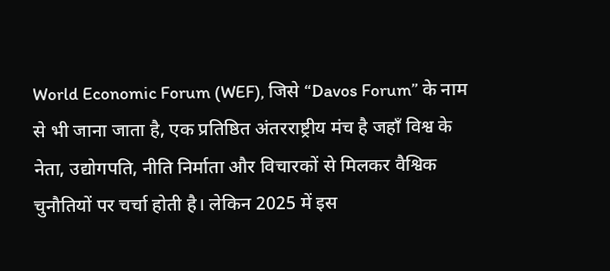World Economic Forum (WEF), जिसे “Davos Forum” के नाम से भी जाना जाता है, एक प्रतिष्ठित अंतरराष्ट्रीय मंच है जहाँ विश्व के नेता, उद्योगपति, नीति निर्माता और विचारकों से मिलकर वैश्विक चुनौतियों पर चर्चा होती है। लेकिन 2025 में इस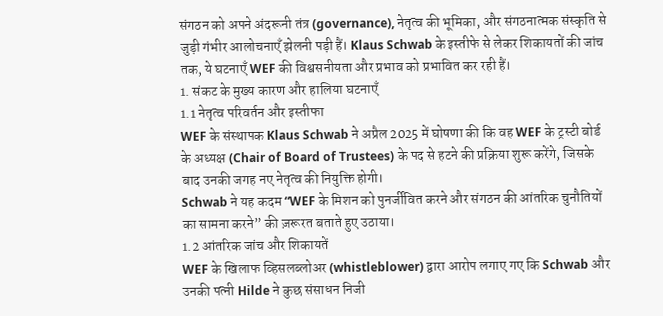संगठन को अपने अंदरूनी तंत्र (governance), नेतृत्व की भूमिका, और संगठनात्मक संस्कृति से जुड़ी गंभीर आलोचनाएँ झेलनी पड़ी हैं। Klaus Schwab के इस्तीफे से लेकर शिकायतों की जांच तक, ये घटनाएँ WEF की विश्वसनीयता और प्रभाव को प्रभावित कर रही हैं।
1. संकट के मुख्य कारण और हालिया घटनाएँ
1.1 नेतृत्व परिवर्तन और इस्तीफा
WEF के संस्थापक Klaus Schwab ने अप्रैल 2025 में घोषणा की कि वह WEF के ट्रस्टी बोर्ड के अध्यक्ष (Chair of Board of Trustees) के पद से हटने की प्रक्रिया शुरू करेंगे, जिसके बाद उनकी जगह नए नेतृत्व की नियुक्ति होगी।
Schwab ने यह कदम “WEF के मिशन को पुनर्जीवित करने और संगठन की आंतरिक चुनौतियों का सामना करने” की ज़रूरत बताते हुए उठाया।
1.2 आंतरिक जांच और शिकायतें
WEF के खिलाफ व्हिसलब्लोअर (whistleblower) द्वारा आरोप लगाए गए कि Schwab और उनकी पत्नी Hilde ने कुछ संसाधन निजी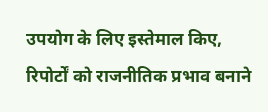उपयोग के लिए इस्तेमाल किए, रिपोर्टों को राजनीतिक प्रभाव बनाने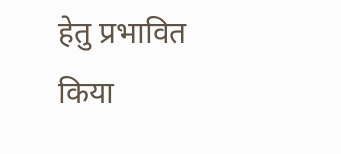हेतु प्रभावित किया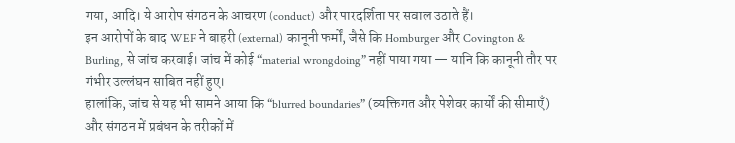गया, आदि। ये आरोप संगठन के आचरण (conduct) और पारदर्शिता पर सवाल उठाते हैं।
इन आरोपों के बाद WEF ने बाहरी (external) कानूनी फर्मों, जैसे कि Homburger और Covington & Burling, से जांच करवाई। जांच में कोई “material wrongdoing” नहीं पाया गया — यानि कि कानूनी तौर पर गंभीर उल्लंघन साबित नहीं हुए।
हालांकि, जांच से यह भी सामने आया कि “blurred boundaries” (व्यक्तिगत और पेशेवर कार्यों की सीमाएँ) और संगठन में प्रबंधन के तरीकों में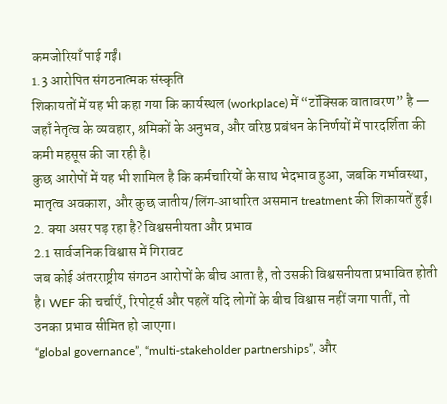कमजोरियाँ पाई गईं।
1.3 आरोपित संगठनात्मक संस्कृति
शिकायतों में यह भी कहा गया कि कार्यस्थल (workplace) में “टॉक्सिक वातावरण” है — जहाँ नेतृत्व के व्यवहार, श्रमिकों के अनुभव, और वरिष्ठ प्रबंधन के निर्णयों में पारदर्शिता की कमी महसूस की जा रही है।
कुछ आरोपों में यह भी शामिल है कि कर्मचारियों के साथ भेदभाव हुआ, जबकि गर्भावस्था, मातृत्व अवकाश, और कुछ जातीय/लिंग‑आधारित असमान treatment की शिकायतें हुई।
2. क्या असर पड़ रहा है? विश्वसनीयता और प्रभाव
2.1 सार्वजनिक विश्वास में गिरावट
जब कोई अंतरराष्ट्रीय संगठन आरोपों के बीच आता है, तो उसकी विश्वसनीयता प्रभावित होती है। WEF की चर्चाएँ, रिपोर्ट्स और पहलें यदि लोगों के बीच विश्वास नहीं जगा पातीं, तो उनका प्रभाव सीमित हो जाएगा।
“global governance”, “multi‑stakeholder partnerships”, और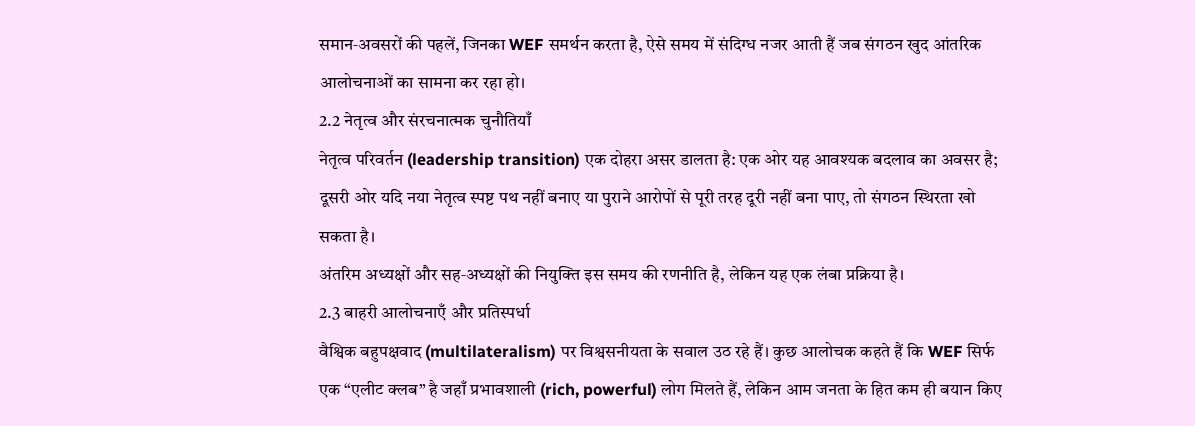समान‑अवसरों की पहलें, जिनका WEF समर्थन करता है, ऐसे समय में संदिग्ध नजर आती हैं जब संगठन खुद आंतरिक आलोचनाओं का सामना कर रहा हो।
2.2 नेतृत्व और संरचनात्मक चुनौतियाँ
नेतृत्व परिवर्तन (leadership transition) एक दोहरा असर डालता है: एक ओर यह आवश्यक बदलाव का अवसर है; दूसरी ओर यदि नया नेतृत्व स्पष्ट पथ नहीं बनाए या पुराने आरोपों से पूरी तरह दूरी नहीं बना पाए, तो संगठन स्थिरता खो सकता है।
अंतरिम अध्यक्षों और सह‑अध्यक्षों की नियुक्ति इस समय की रणनीति है, लेकिन यह एक लंबा प्रक्रिया है।
2.3 बाहरी आलोचनाएँ और प्रतिस्पर्धा
वैश्विक बहुपक्षवाद (multilateralism) पर विश्वसनीयता के सवाल उठ रहे हैं। कुछ आलोचक कहते हैं कि WEF सिर्फ एक “एलीट क्लब” है जहाँ प्रभावशाली (rich, powerful) लोग मिलते हैं, लेकिन आम जनता के हित कम ही बयान किए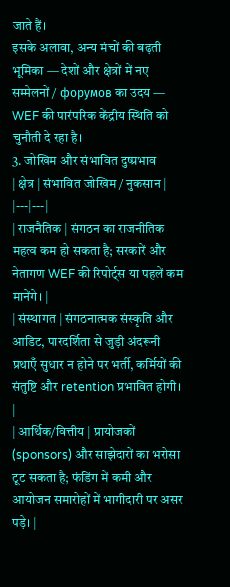जाते हैं।
इसके अलावा, अन्य मंचों की बढ़ती भूमिका — देशों और क्षेत्रों में नए सम्मेलनों / форумов का उदय — WEF की पारंपरिक केंद्रीय स्थिति को चुनौती दे रहा है।
3. जोखिम और संभावित दुष्प्रभाव
| क्षेत्र | संभावित जोखिम / नुकसान |
|---|---|
| राजनैतिक | संगठन का राजनीतिक महत्व कम हो सकता है; सरकारें और नेतागण WEF की रिपोर्ट्स या पहलें कम मानेंगे। |
| संस्थागत | संगठनात्मक संस्कृति और आडिट, पारदर्शिता से जुड़ी अंदरूनी प्रथाएँ सुधार न होने पर भर्ती, कर्मियों की संतुष्टि और retention प्रभावित होगी। |
| आर्थिक/वित्तीय | प्रायोजकों (sponsors) और साझेदारों का भरोसा टूट सकता है; फंडिंग में कमी और आयोजन समारोहों में भागीदारी पर असर पड़े। |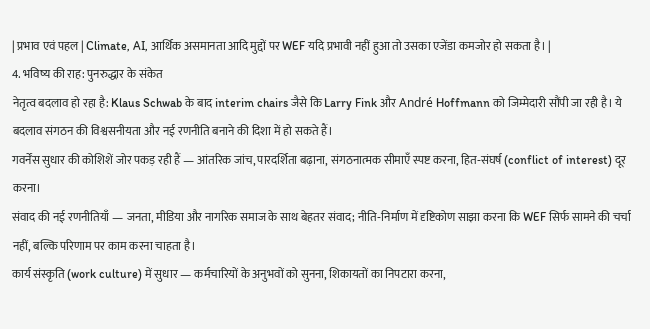| प्रभाव एवं पहल | Climate, AI, आर्थिक असमानता आदि मुद्दों पर WEF यदि प्रभावी नहीं हुआ तो उसका एजेंडा कमजोर हो सकता है। |
4. भविष्य की राह: पुनरुद्धार के संकेत
नेतृत्व बदलाव हो रहा है: Klaus Schwab के बाद interim chairs जैसे कि Larry Fink और André Hoffmann को जिम्मेदारी सौंपी जा रही है। ये बदलाव संगठन की विश्वसनीयता और नई रणनीति बनाने की दिशा में हो सकते हैं।
गवर्नेंस सुधार की कोशिशें जोर पकड़ रही हैं — आंतरिक जांच, पारदर्शिता बढ़ाना, संगठनात्मक सीमाएँ स्पष्ट करना, हित‑संघर्ष (conflict of interest) दूर करना।
संवाद की नई रणनीतियाँ — जनता, मीडिया और नागरिक समाज के साथ बेहतर संवाद; नीति‑निर्माण में दृष्टिकोण साझा करना कि WEF सिर्फ सामने की चर्चा नहीं, बल्कि परिणाम पर काम करना चाहता है।
कार्य संस्कृति (work culture) में सुधार — कर्मचारियों के अनुभवों को सुनना, शिकायतों का निपटारा करना,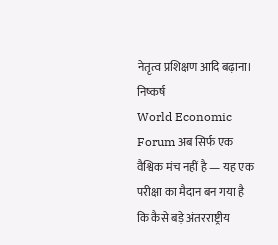नेतृत्व प्रशिक्षण आदि बढ़ाना।
निष्कर्ष
World Economic Forum अब सिर्फ एक वैश्विक मंच नहीं है — यह एक परीक्षा का मैदान बन गया है कि कैसे बड़े अंतरराष्ट्रीय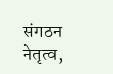संगठन नेतृत्व,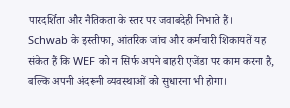पारदर्शिता और नैतिकता के स्तर पर जवाबदेही निभाते हैं। Schwab के इस्तीफा, आंतरिक जांच और कर्मचारी शिकायतें यह संकेत हैं कि WEF को न सिर्फ अपने बाहरी एजेंडा पर काम करना है, बल्कि अपनी अंदरूनी व्यवस्थाओं को सुधारना भी होगा।